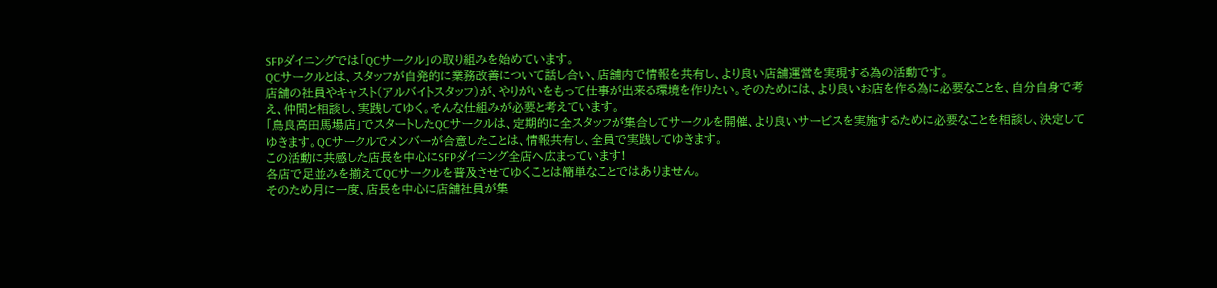SFPダイニングでは「QCサークル」の取り組みを始めています。
QCサークルとは、スタッフが自発的に業務改善について話し合い、店舗内で情報を共有し、より良い店舗運営を実現する為の活動です。
店舗の社員やキャスト(アルバイトスタッフ)が、やりがいをもって仕事が出来る環境を作りたい。そのためには、より良いお店を作る為に必要なことを、自分自身で考え、仲間と相談し、実践してゆく。そんな仕組みが必要と考えています。
「鳥良高田馬場店」でスタートしたQCサークルは、定期的に全スタッフが集合してサークルを開催、より良いサービスを実施するために必要なことを相談し、決定してゆきます。QCサークルでメンバーが合意したことは、情報共有し、全員で実践してゆきます。
この活動に共感した店長を中心にSFPダイニング全店へ広まっています!
各店で足並みを揃えてQCサークルを普及させてゆくことは簡単なことではありません。
そのため月に一度、店長を中心に店舗社員が集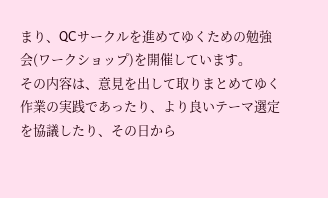まり、QCサークルを進めてゆくための勉強会(ワークショップ)を開催しています。
その内容は、意見を出して取りまとめてゆく作業の実践であったり、より良いテーマ選定を協議したり、その日から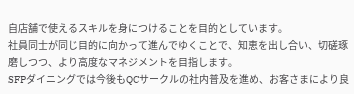自店舗で使えるスキルを身につけることを目的としています。
社員同士が同じ目的に向かって進んでゆくことで、知恵を出し合い、切磋琢磨しつつ、より高度なマネジメントを目指します。
SFPダイニングでは今後もQCサークルの社内普及を進め、お客さまにより良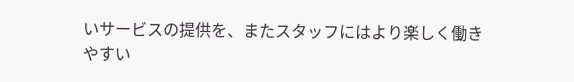いサービスの提供を、またスタッフにはより楽しく働きやすい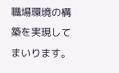職場環境の構築を実現してまいります。